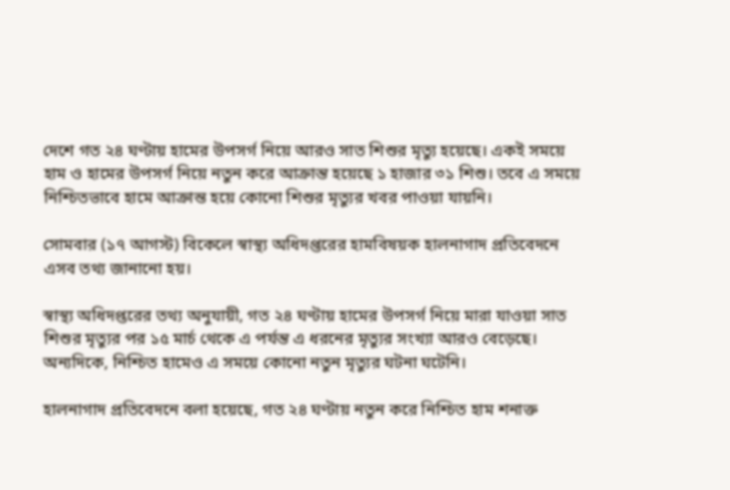দেশে গত ২৪ ঘণ্টায় হামের উপসর্গ নিয়ে আরও সাত শিশুর মৃত্যু হয়েছে। একই সময়ে হাম ও হামের উপসর্গ নিয়ে নতুন করে আক্রান্ত হয়েছে ১ হাজার ৩১ শিশু। তবে এ সময়ে নিশ্চিতভাবে হামে আক্রান্ত হয়ে কোনো শিশুর মৃত্যুর খবর পাওয়া যায়নি।

সোমবার (১৭ আগস্ট) বিকেলে স্বাস্থ্য অধিদপ্তরের হামবিষয়ক হালনাগাদ প্রতিবেদনে এসব তথ্য জানানো হয়।

স্বাস্থ্য অধিদপ্তরের তথ্য অনুযায়ী, গত ২৪ ঘণ্টায় হামের উপসর্গ নিয়ে মারা যাওয়া সাত শিশুর মৃত্যুর পর ১৫ মার্চ থেকে এ পর্যন্ত এ ধরনের মৃত্যুর সংখ্যা আরও বেড়েছে। অন্যদিকে, নিশ্চিত হামেও এ সময়ে কোনো নতুন মৃত্যুর ঘটনা ঘটেনি।

হালনাগাদ প্রতিবেদনে বলা হয়েছে, গত ২৪ ঘণ্টায় নতুন করে নিশ্চিত হাম শনাক্ত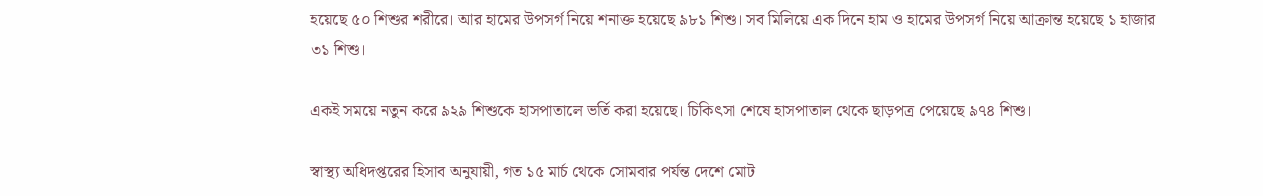হয়েছে ৫০ শিশুর শরীরে। আর হামের উপসর্গ নিয়ে শনাক্ত হয়েছে ৯৮১ শিশু। সব মিলিয়ে এক দিনে হাম ও হামের উপসর্গ নিয়ে আক্রান্ত হয়েছে ১ হাজার ৩১ শিশু।

একই সময়ে নতুন করে ৯২৯ শিশুকে হাসপাতালে ভর্তি করা হয়েছে। চিকিৎসা শেষে হাসপাতাল থেকে ছাড়পত্র পেয়েছে ৯৭৪ শিশু।

স্বাস্থ্য অধিদপ্তরের হিসাব অনুযায়ী, গত ১৫ মার্চ থেকে সোমবার পর্যন্ত দেশে মোট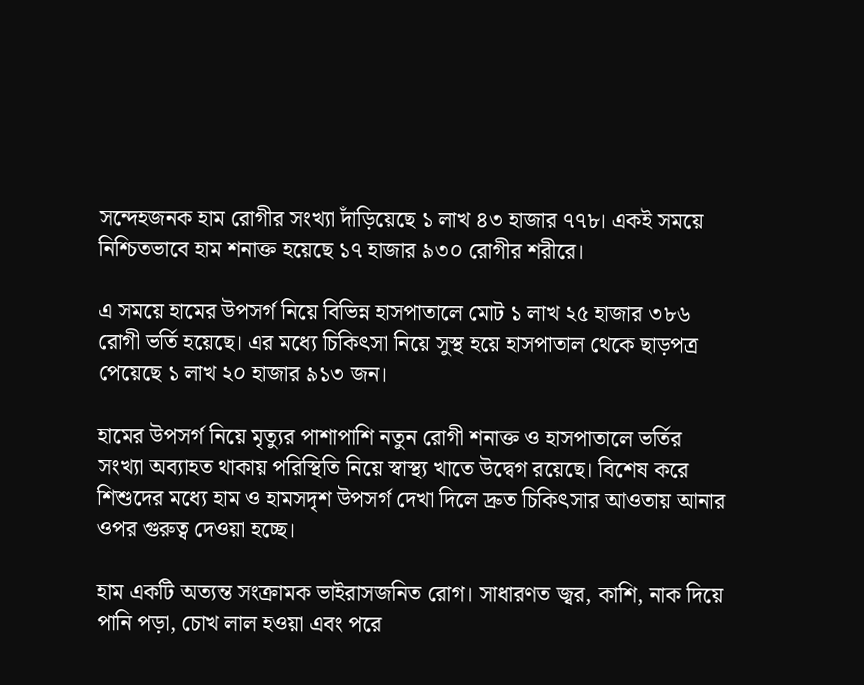সন্দেহজনক হাম রোগীর সংখ্যা দাঁড়িয়েছে ১ লাখ ৪৩ হাজার ৭৭৮। একই সময়ে নিশ্চিতভাবে হাম শনাক্ত হয়েছে ১৭ হাজার ৯৩০ রোগীর শরীরে।

এ সময়ে হামের উপসর্গ নিয়ে বিভিন্ন হাসপাতালে মোট ১ লাখ ২৫ হাজার ৩৮৬ রোগী ভর্তি হয়েছে। এর মধ্যে চিকিৎসা নিয়ে সুস্থ হয়ে হাসপাতাল থেকে ছাড়পত্র পেয়েছে ১ লাখ ২০ হাজার ৯১৩ জন।

হামের উপসর্গ নিয়ে মৃত্যুর পাশাপাশি নতুন রোগী শনাক্ত ও হাসপাতালে ভর্তির সংখ্যা অব্যাহত থাকায় পরিস্থিতি নিয়ে স্বাস্থ্য খাতে উদ্বেগ রয়েছে। বিশেষ করে শিশুদের মধ্যে হাম ও হামসদৃশ উপসর্গ দেখা দিলে দ্রুত চিকিৎসার আওতায় আনার ওপর গুরুত্ব দেওয়া হচ্ছে।

হাম একটি অত্যন্ত সংক্রামক ভাইরাসজনিত রোগ। সাধারণত জ্বর, কাশি, নাক দিয়ে পানি পড়া, চোখ লাল হওয়া এবং পরে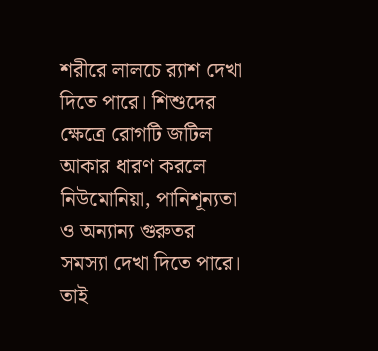শরীরে লালচে র‍্যাশ দেখা দিতে পারে। শিশুদের ক্ষেত্রে রোগটি জটিল আকার ধারণ করলে নিউমোনিয়া, পানিশূন্যতা ও অন্যান্য গুরুতর সমস্যা দেখা দিতে পারে। তাই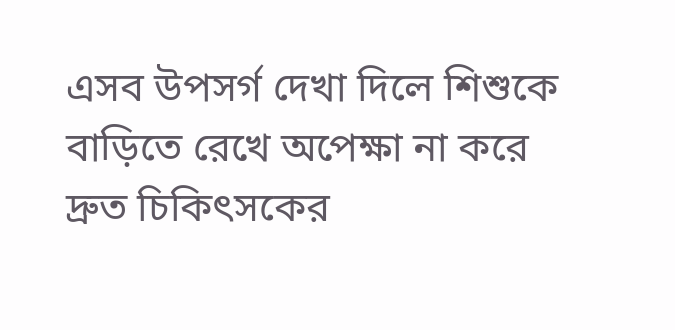এসব উপসর্গ দেখা দিলে শিশুকে বাড়িতে রেখে অপেক্ষা না করে দ্রুত চিকিৎসকের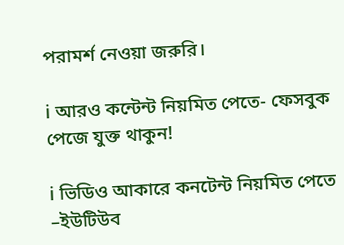পরামর্শ নেওয়া জরুরি।

ℹ আরও কন্টেন্ট নিয়মিত পেতে- ফেসবুক পেজে যুক্ত থাকুন!

ℹ ভিডিও আকারে কনটেন্ট নিয়মিত পেতে –ইউটিউব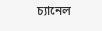চ্যানেল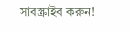সাবস্ক্রাইব করুন!